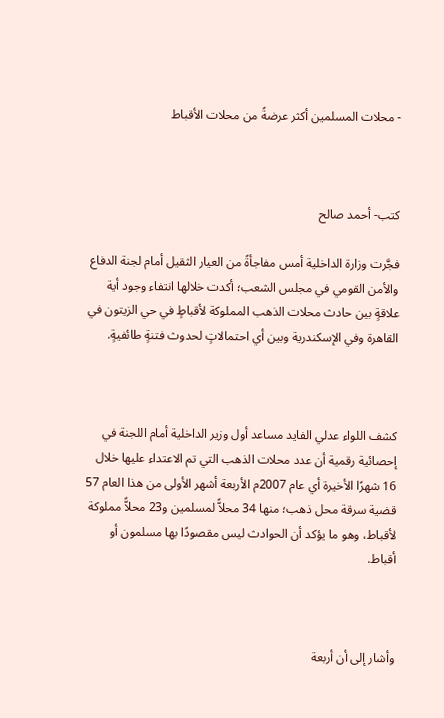- محلات المسلمين أكثر عرضةً من محلات الأقباط



كتب- أحمد صالح

فجَّرت وزارة الداخلية أمس مفاجأةً من العيار الثقيل أمام لجنة الدفاع والأمن القومي في مجلس الشعب؛ أكدت خلالها انتفاء وجود أية علاقةٍ بين حادث محلات الذهب المملوكة لأقباطٍ في حي الزيتون في القاهرة وفي الإسكندرية وبين أي احتمالاتٍ لحدوث فتنةٍ طائفيةٍ.



كشف اللواء عدلي الفايد مساعد أول وزير الداخلية أمام اللجنة في إحصائية رقمية أن عدد محلات الذهب التي تم الاعتداء عليها خلال 16 شهرًا الأخيرة أي عام 2007م الأربعة أشهر الأولى من هذا العام 57 قضية سرقة محل ذهب؛ منها 34 محلاًّ لمسلمين و23 محلاًّ مملوكة لأقباط، وهو ما يؤكد أن الحوادث ليس مقصودًا بها مسلمون أو أقباط.



وأشار إلى أن أربعة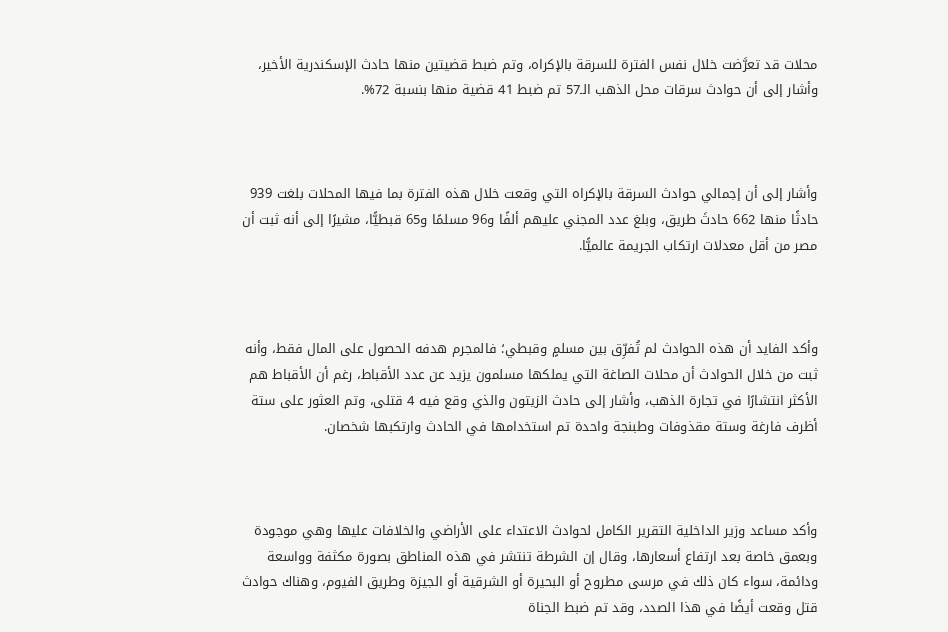محلات قد تعرَّضت خلال نفس الفترة للسرقة بالإكراه، وتم ضبط قضيتين منها حادث الإسكندرية الأخير، وأشار إلى أن حوادث سرقات محل الذهب الـ57 تم ضبط 41 قضية منها بنسبة 72%.



وأشار إلى أن إجمالي حوادث السرقة بالإكراه التي وقعت خلال هذه الفترة بما فيها المحلات بلغت 939 حادثًا منها 662 حادثَ طريق، وبلغ عدد المجني عليهم ألفًا و96 مسلمًا و65 قبطيًّا، مشيرًا إلى أنه ثبت أن مصر من أقل معدلات ارتكاب الجريمة عالميًّا.



وأكد الفايد أن هذه الحوادث لم تُفرِّق بين مسلمٍ وقبطي؛ فالمجرم هدفه الحصول على المال فقط، وأنه ثبت من خلال الحوادث أن محلات الصاغة التي يملكها مسلمون يزيد عن عدد الأقباط، رغم أن الأقباط هم الأكثر انتشارًا في تجارة الذهب، وأشار إلى حادث الزيتون والذي وقع فيه 4 قتلى، وتم العثور على ستة أظرف فارغة وستة مقذوفات وطبنجة واحدة تم استخدامها في الحادث وارتكبها شخصان.



وأكد مساعد وزير الداخلية التقرير الكامل لحوادث الاعتداء على الأراضي والخلافات عليها وهي موجودة وبعمق خاصة بعد ارتفاع أسعارها، وقال إن الشرطة تنتشر في هذه المناطق بصورة مكثفة وواسعة ودائمة، سواء كان ذلك في مرسى مطروح أو البحيرة أو الشرقية أو الجيزة وطريق الفيوم، وهناك حوادث قتل وقعت أيضًا في هذا الصدد، وقد تم ضبط الجناة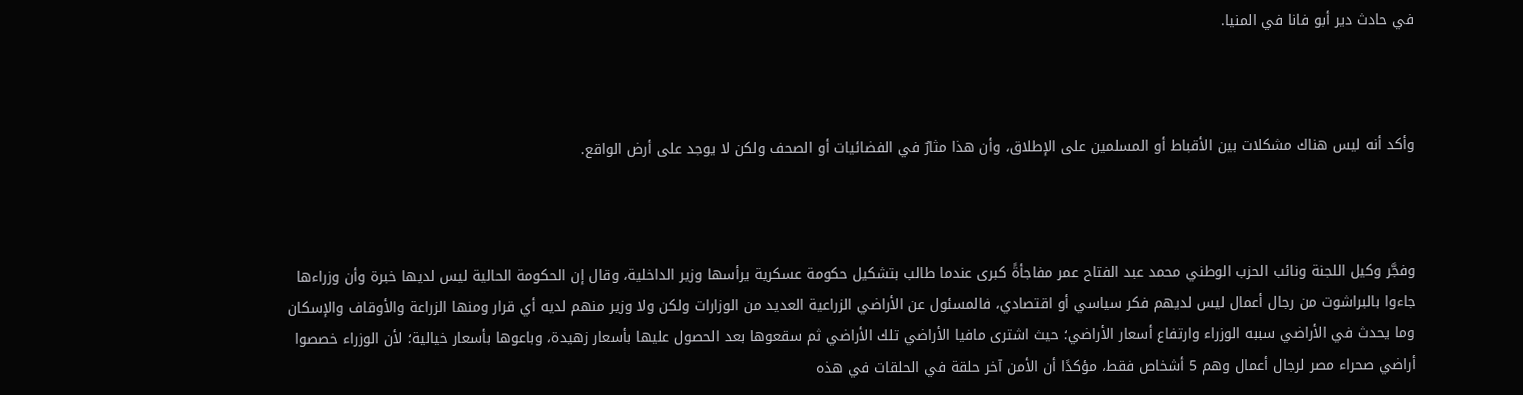في حادث دير أبو فانا في المنيا.



وأكد أنه ليس هناك مشكلات بين الأقباط أو المسلمين على الإطلاق، وأن هذا مثارٌ في الفضائيات أو الصحف ولكن لا يوجد على أرض الواقع.



وفجَّر وكيل اللجنة ونائب الحزب الوطني محمد عبد الفتاح عمر مفاجأةً كبرى عندما طالب بتشكيل حكومة عسكرية يرأسها وزير الداخلية، وقال إن الحكومة الحالية ليس لديها خبرة وأن وزراءها جاءوا بالبراشوت من رجال أعمال ليس لديهم فكر سياسي أو اقتصادي، فالمسئول عن الأراضي الزراعية العديد من الوزارات ولكن ولا وزير منهم لديه أي قرار ومنها الزراعة والأوقاف والإسكان وما يحدث في الأراضي سببه الوزراء وارتفاع أسعار الأراضي؛ حيث اشترى مافيا الأراضي تلك الأراضي ثم سقعوها بعد الحصول عليها بأسعار زهيدة، وباعوها بأسعار خيالية؛ لأن الوزراء خصصوا أراضي صحراء مصر لرجال أعمال وهم 5 أشخاص فقط، مؤكدًا أن الأمن آخر حلقة في الحلقات في هذه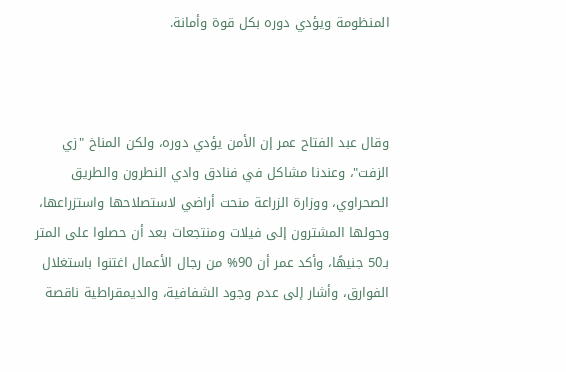المنظومة ويؤدي دوره بكل قوة وأمانة.



وقال عبد الفتاح عمر إن الأمن يؤدي دوره، ولكن المناخ "زي الزفت"، وعندنا مشاكل في فنادق وادي النطرون والطريق الصحراوي، ووزارة الزراعة منحت أراضي لاستصلاحها واستزراعها، وحولها المشترون إلى فيلات ومنتجعات بعد أن حصلوا على المتر بـ50 جنيهًا، وأكد عمر أن 90% من رجال الأعمال اغتنوا باستغلال الفوارق، وأشار إلى عدم وجود الشفافية، والديمقراطية ناقصة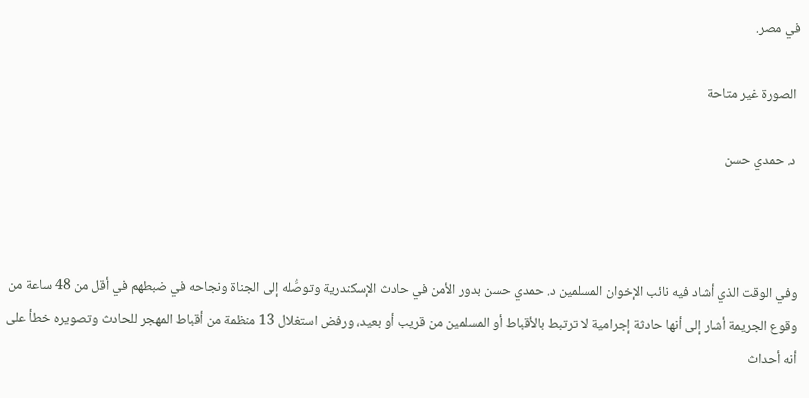في مصر.

 الصورة غير متاحة

 د. حمدي حسن



وفي الوقت الذي أشاد فيه نائب الإخوان المسلمين د. حمدي حسن بدور الأمن في حادث الإسكندرية وتوصُّله إلى الجناة ونجاحه في ضبطهم في أقل من 48 ساعة من وقوع الجريمة أشار إلى أنها حادثة إجرامية لا ترتبط بالأقباط أو المسلمين من قريب أو بعيد، ورفض استغلال 13 منظمة من أقباط المهجر للحادث وتصويره خطأ على أنه أحداث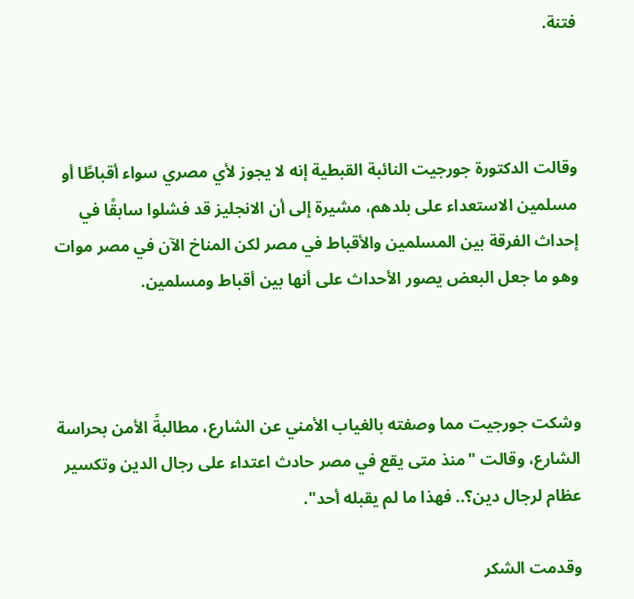فتنة.



وقالت الدكتورة جورجيت النائبة القبطية إنه لا يجوز لأي مصري سواء أقباطًا أو مسلمين الاستعداء على بلدهم، مشيرة إلى أن الانجليز قد فشلوا سابقًا في إحداث الفرقة بين المسلمين والأقباط في مصر لكن المناخ الآن في مصر موات وهو ما جعل البعض يصور الأحداث على أنها بين أقباط ومسلمين.



وشكت جورجيت مما وصفته بالغياب الأمني عن الشارع، مطالبةً الأمن بحراسة الشارع، وقالت "منذ متى يقع في مصر حادث اعتداء على رجال الدين وتكسير عظام لرجال دين؟.. فهذا ما لم يقبله أحد".

وقدمت الشكر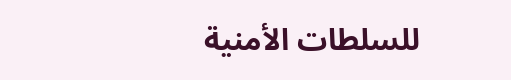للسلطات الأمنية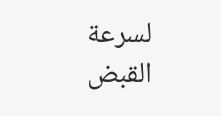لسرعة القبض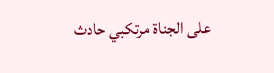على الجناة مرتكبي حادث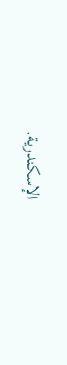الإسكندرية.